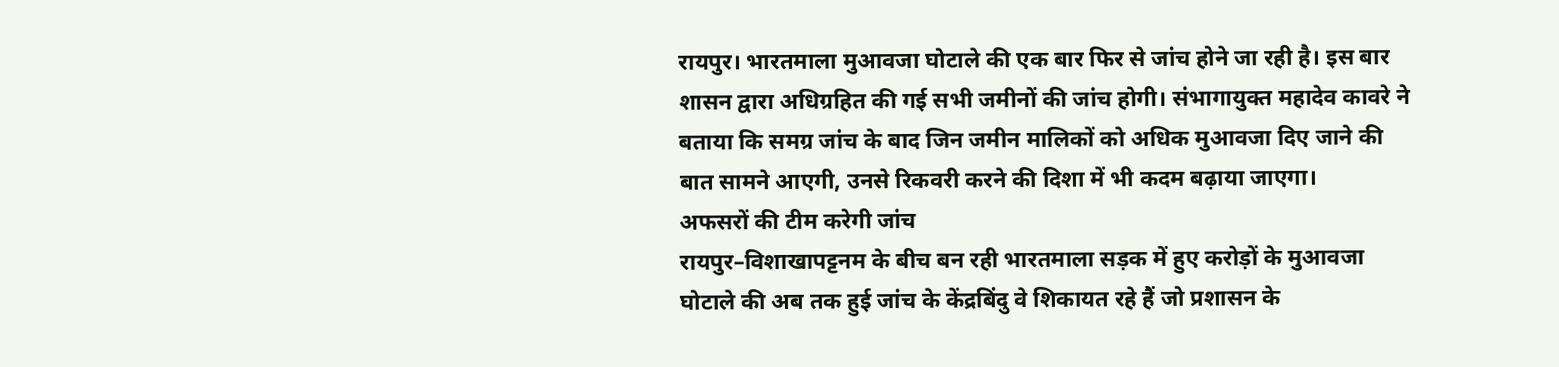रायपुर। भारतमाला मुआवजा घोटाले की एक बार फिर से जांच होने जा रही है। इस बार शासन द्वारा अधिग्रहित की गई सभी जमीनों की जांच होगी। संभागायुक्त महादेव कावरे ने बताया कि समग्र जांच के बाद जिन जमीन मालिकों को अधिक मुआवजा दिए जाने की बात सामने आएगी, उनसे रिकवरी करने की दिशा में भी कदम बढ़ाया जाएगा।
अफसरों की टीम करेगी जांच
रायपुर–विशाखापट्टनम के बीच बन रही भारतमाला सड़क में हुए करोड़ों के मुआवजा घोटाले की अब तक हुई जांच के केंद्रबिंदु वे शिकायत रहे हैं जो प्रशासन के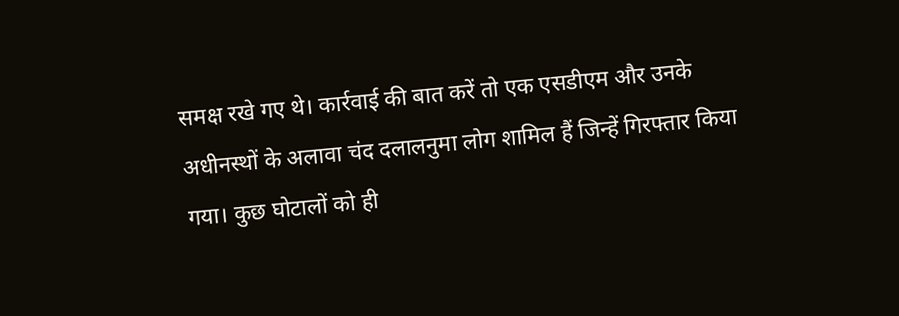समक्ष रखे गए थे। कार्रवाई की बात करें तो एक एसडीएम और उनके अधीनस्थों के अलावा चंद दलालनुमा लोग शामिल हैं जिन्हें गिरफ्तार किया गया। कुछ घोटालों को ही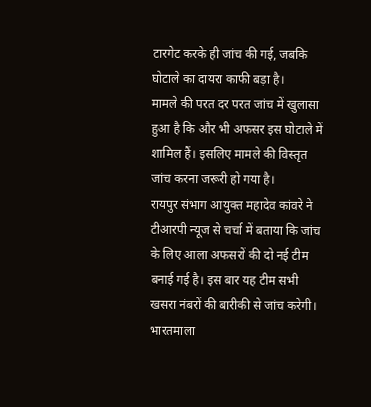टारगेट करके ही जांच की गई, जबकि घोटाले का दायरा काफी बड़ा है।
मामले की परत दर परत जांच में खुलासा हुआ है कि और भी अफसर इस घोटाले में शामिल हैं। इसलिए मामले की विस्तृत जांच करना जरूरी हो गया है।
रायपुर संभाग आयुक्त महादेव कांवरे ने टीआरपी न्यूज से चर्चा में बताया कि जांच के लिए आला अफसरों की दो नई टीम बनाई गई है। इस बार यह टीम सभी खसरा नंबरों की बारीकी से जांच करेगी। भारतमाला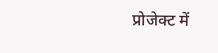प्रोजेक्ट में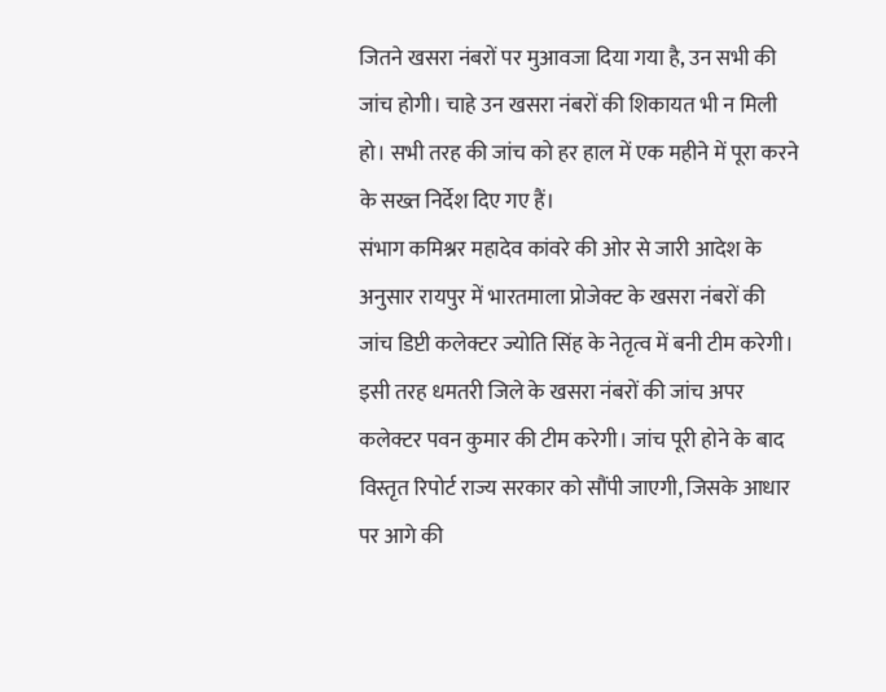जितने खसरा नंबरों पर मुआवजा दिया गया है, उन सभी की जांच होगी। चाहे उन खसरा नंबरों की शिकायत भी न मिली हो। सभी तरह की जांच को हर हाल में एक महीने में पूरा करने के सख्त निर्देश दिए गए हैं।
संभाग कमिश्नर महादेव कांवरे की ओर से जारी आदेश के अनुसार रायपुर में भारतमाला प्रोजेक्ट के खसरा नंबरों की जांच डिप्टी कलेक्टर ज्योति सिंह के नेतृत्व में बनी टीम करेगी। इसी तरह धमतरी जिले के खसरा नंबरों की जांच अपर कलेक्टर पवन कुमार की टीम करेगी। जांच पूरी होने के बाद विस्तृत रिपोर्ट राज्य सरकार को सौंपी जाएगी, जिसके आधार पर आगे की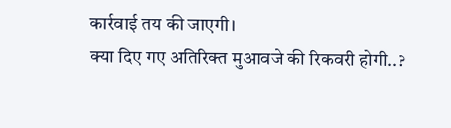कार्रवाई तय की जाएगी।
क्या दिए गए अतिरिक्त मुआवजे की रिकवरी होगी..?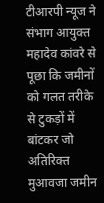टीआरपी न्यूज ने संभाग आयुक्त महादेव कांवरे से पूछा कि जमीनों को गलत तरीके से टुकड़ों में बांटकर जो अतिरिक्त मुआवजा जमीन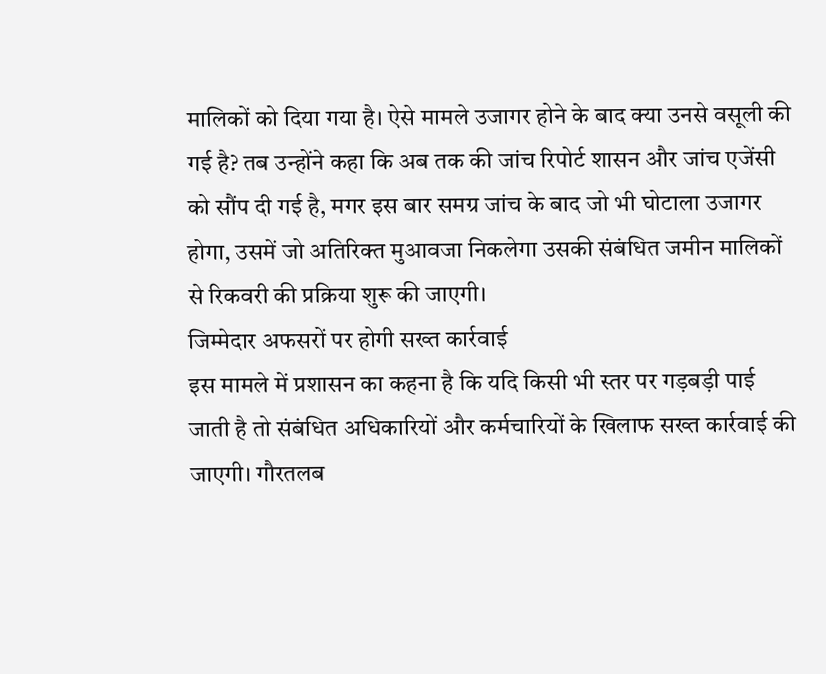मालिकों को दिया गया है। ऐसे मामले उजागर होने के बाद क्या उनसे वसूली की गई है? तब उन्होंने कहा कि अब तक की जांच रिपोर्ट शासन और जांच एजेंसी को सौंप दी गई है, मगर इस बार समग्र जांच के बाद जो भी घोटाला उजागर होगा, उसमें जो अतिरिक्त मुआवजा निकलेगा उसकी संबंधित जमीन मालिकों से रिकवरी की प्रक्रिया शुरू की जाएगी।
जिम्मेदार अफसरों पर होगी सख्त कार्रवाई
इस मामले में प्रशासन का कहना है कि यदि किसी भी स्तर पर गड़बड़ी पाई जाती है तो संबंधित अधिकारियों और कर्मचारियों के खिलाफ सख्त कार्रवाई की जाएगी। गौरतलब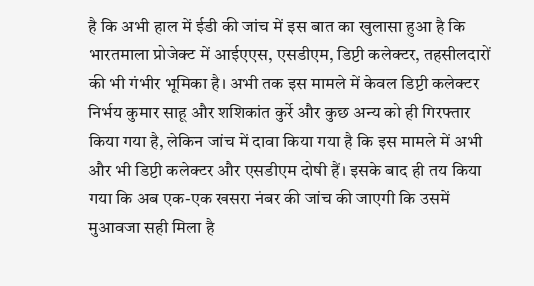है कि अभी हाल में ईडी की जांच में इस बात का खुलासा हुआ है कि भारतमाला प्रोजेक्ट में आईएएस, एसडीएम, डिप्टी कलेक्टर, तहसीलदारों की भी गंभीर भूमिका है। अभी तक इस मामले में केवल डिप्टी कलेक्टर निर्भय कुमार साहू और शशिकांत कुर्रे और कुछ अन्य को ही गिरफ्तार किया गया है, लेकिन जांच में दावा किया गया है कि इस मामले में अभी और भी डिप्टी कलेक्टर और एसडीएम दोषी हैं। इसके बाद ही तय किया गया कि अब एक-एक खसरा नंबर की जांच की जाएगी कि उसमें मुआवजा सही मिला है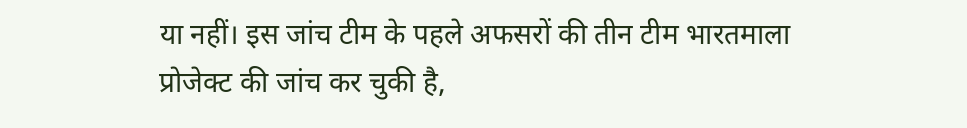या नहीं। इस जांच टीम के पहले अफसरों की तीन टीम भारतमाला प्रोजेक्ट की जांच कर चुकी है,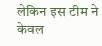लेकिन इस टीम ने केवल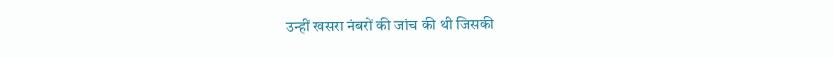उन्हीं खसरा नंबरों की जांच की थी जिसकी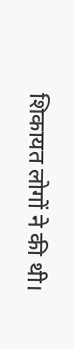शिकायत लोगों ने की थी।